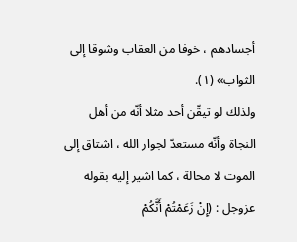أجسادهم ، خوفا من العقاب وشوقا إلى الثواب» (١).
ولذلك لو تيقّن أحد مثلا أنّه من أهل النجاة وأنّه مستعدّ لجوار الله ، اشتاق إلى الموت لا محالة ، كما اشير إليه بقوله عزوجل : (إِنْ زَعَمْتُمْ أَنَّكُمْ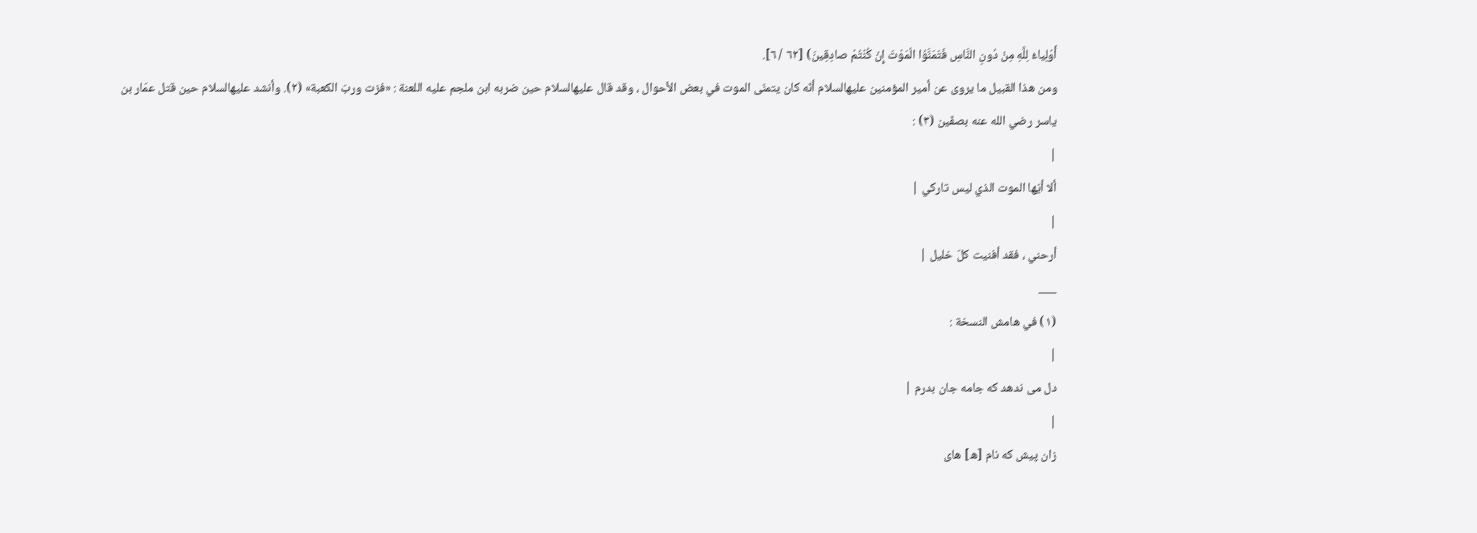أَوْلِياءُ لِلَّهِ مِنْ دُونِ النَّاسِ فَتَمَنَّوُا الْمَوْتَ إِنْ كُنْتُمْ صادِقِينَ) [٦٢ / ٦].
ومن هذا القبيل ما يروى عن أمير المؤمنين عليهالسلام أنّه كان يتمنّى الموت في بعض الأحوال ، وقد قال عليهالسلام حين ضربه ابن ملجم عليه اللعنة : «فزت وربّ الكعبة» (٢). وأنشد عليهالسلام حين قتل عمّار بن ياسر رضي الله عنه بصفّين (٣) :
|
ألا أيّها الموت الذي ليس تاركي |
|
أرحني ، فقد أفنيت كلّ خليل |
___
(١) في هامش النسخة :
|
دل مى ندهد كه جامه جان بدرم |
|
زان پيش كه نام [ه] هاى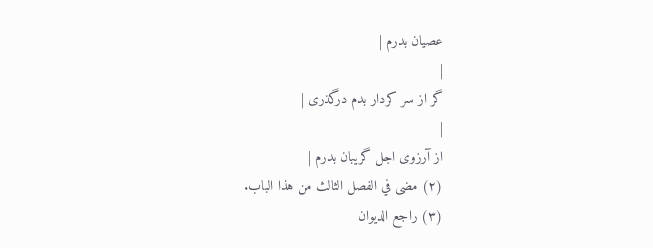عصيان بدرم |
|
گر از سر كردار بدم درگذرى |
|
از آرزوى اجل گريبان بدرم |
(٢) مضى في الفصل الثالث من هذا الباب.
(٣) راجع الديوان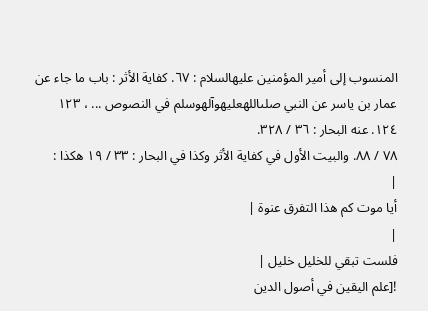المنسوب إلى أمير المؤمنين عليهالسلام : ٦٧. كفاية الأثر : باب ما جاء عن عمار بن ياسر عن النبي صلىاللهعليهوآلهوسلم في النصوص ... ، ١٢٣ ١٢٤. عنه البحار : ٣٦ / ٣٢٨.
٧٨ / ٨٨. والبيت الأول في كفاية الأثر وكذا في البحار : ٣٣ / ١٩ هكذا :
|
أيا موت كم هذا التفرق عنوة |
|
فلست تبقي للخليل خليل |
![علم اليقين في أصول الدين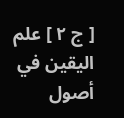[ ج ٢ ] علم اليقين في أصول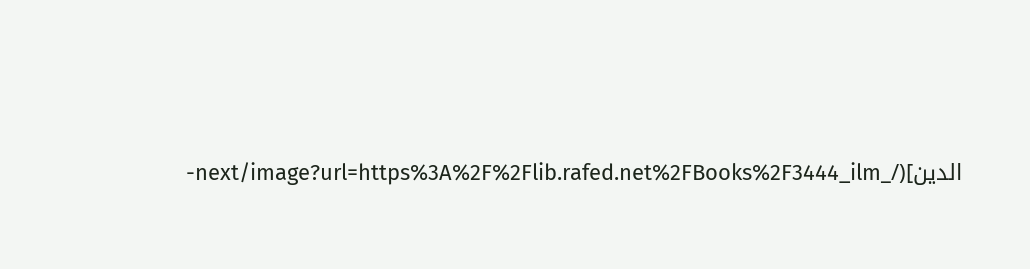الدين](/_next/image?url=https%3A%2F%2Flib.rafed.net%2FBooks%2F3444_ilm-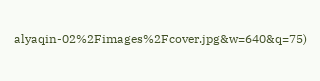alyaqin-02%2Fimages%2Fcover.jpg&w=640&q=75)